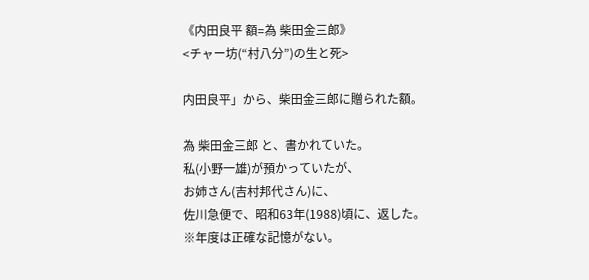《内田良平 額=為 柴田金三郎》
<チャー坊(“村八分”)の生と死>

内田良平」から、柴田金三郎に贈られた額。

為 柴田金三郎 と、書かれていた。
私(小野一雄)が預かっていたが、
お姉さん(吉村邦代さん)に、
佐川急便で、昭和63年(1988)頃に、返した。
※年度は正確な記憶がない。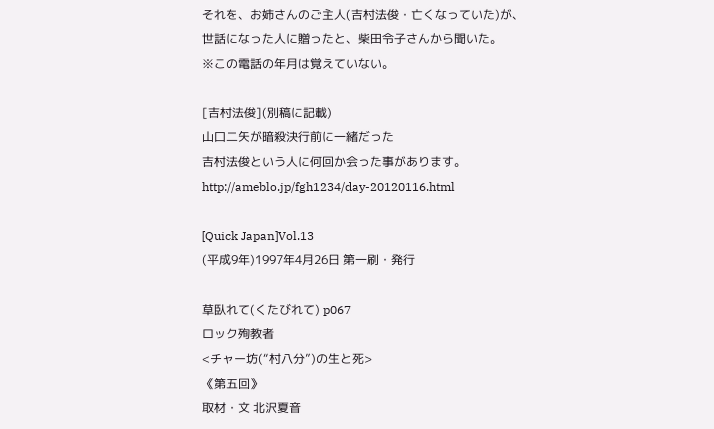それを、お姉さんのご主人(吉村法俊・亡くなっていた)が、
世話になった人に贈ったと、柴田令子さんから聞いた。
※この電話の年月は覚えていない。

[吉村法俊](別稿に記載)
山口二矢が暗殺決行前に一緒だった
吉村法俊という人に何回か会った事があります。
http://ameblo.jp/fgh1234/day-20120116.html

[Quick Japan]Vol.13
(平成9年)1997年4月26日 第一刷・発行

草臥れて(くたびれて) p067
ロック殉教者
<チャー坊(“村八分”)の生と死>
《第五回》
取材・文 北沢夏音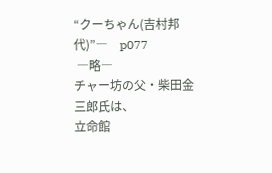“クーちゃん(吉村邦代)”―    p077
 ―略―
チャー坊の父・柴田金三郎氏は、
立命館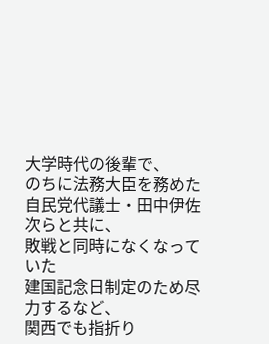大学時代の後輩で、
のちに法務大臣を務めた
自民党代議士・田中伊佐次らと共に、
敗戦と同時になくなっていた
建国記念日制定のため尽力するなど、
関西でも指折り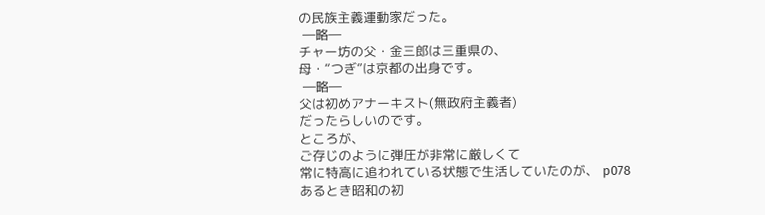の民族主義運動家だった。
 ―略―
チャー坊の父・金三郎は三重県の、
母・“つぎ”は京都の出身です。
 ―略―
父は初めアナーキスト(無政府主義者)
だったらしいのです。
ところが、
ご存じのように弾圧が非常に厳しくて
常に特高に追われている状態で生活していたのが、 p078
あるとき昭和の初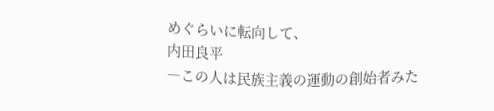めぐらいに転向して、
内田良平
―この人は民族主義の運動の創始者みた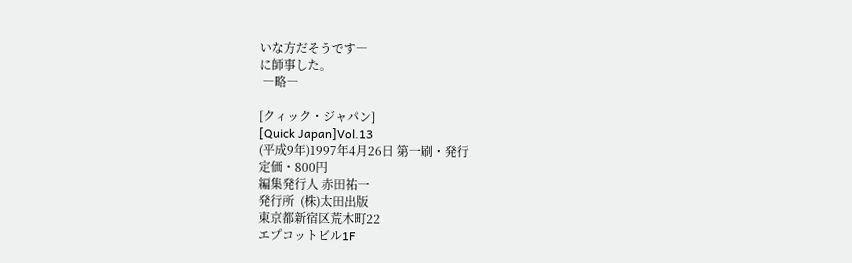いな方だそうです―
に師事した。
 ―略―

[クィック・ジャパン]
[Quick Japan]Vol.13
(平成9年)1997年4月26日 第一刷・発行
定価・800円
編集発行人 赤田祐一
発行所  (株)太田出版
東京都新宿区荒木町22
エプコットビル1F